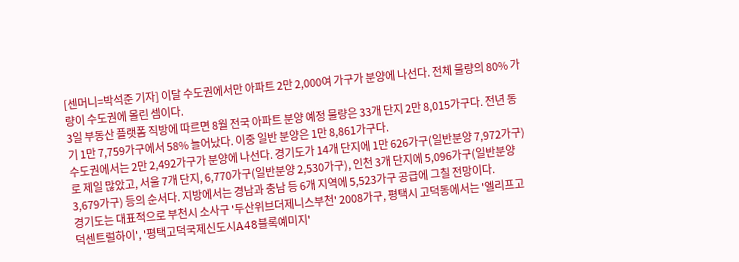[센머니=박석준 기자] 이달 수도권에서만 아파트 2만 2,000여 가구가 분양에 나선다. 전체 물량의 80% 가량이 수도권에 몰린 셈이다.
3일 부동산 플랫폼 직방에 따르면 8월 전국 아파트 분양 예정 물량은 33개 단지 2만 8,015가구다. 전년 동기 1만 7,759가구에서 58% 늘어났다. 이중 일반 분양은 1만 8,861가구다.
수도권에서는 2만 2,492가구가 분양에 나선다. 경기도가 14개 단지에 1만 626가구(일반분양 7,972가구)로 제일 많았고, 서울 7개 단지, 6,770가구(일반분양 2,530가구), 인천 3개 단지에 5,096가구(일반분양 3,679가구) 등의 순서다. 지방에서는 경남과 충남 등 6개 지역에 5,523가구 공급에 그칠 전망이다.
경기도는 대표적으로 부천시 소사구 '두산위브더제니스부천' 2008가구, 평택시 고덕동에서는 '엘리프고덕센트럴하이', '평택고덕국제신도시A48블록예미지'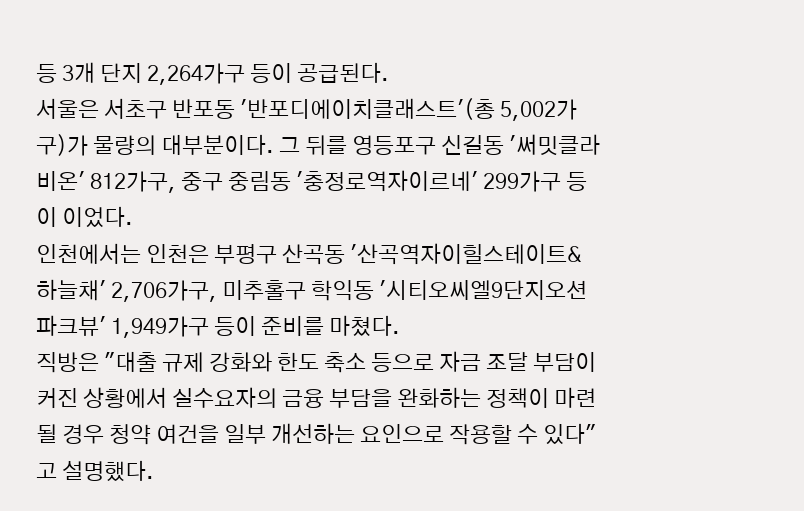등 3개 단지 2,264가구 등이 공급된다.
서울은 서초구 반포동 '반포디에이치클래스트'(총 5,002가구)가 물량의 대부분이다. 그 뒤를 영등포구 신길동 '써밋클라비온' 812가구, 중구 중림동 '충정로역자이르네' 299가구 등이 이었다.
인천에서는 인천은 부평구 산곡동 '산곡역자이힐스테이트&하늘채' 2,706가구, 미추홀구 학익동 '시티오씨엘9단지오션파크뷰' 1,949가구 등이 준비를 마쳤다.
직방은 "대출 규제 강화와 한도 축소 등으로 자금 조달 부담이 커진 상황에서 실수요자의 금융 부담을 완화하는 정책이 마련될 경우 청약 여건을 일부 개선하는 요인으로 작용할 수 있다"고 설명했다.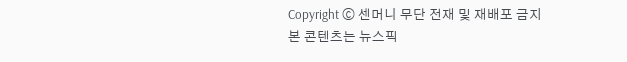Copyright ⓒ 센머니 무단 전재 및 재배포 금지
본 콘텐츠는 뉴스픽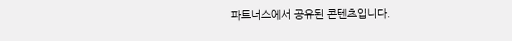파트너스에서 공유된 콘텐츠입니다.